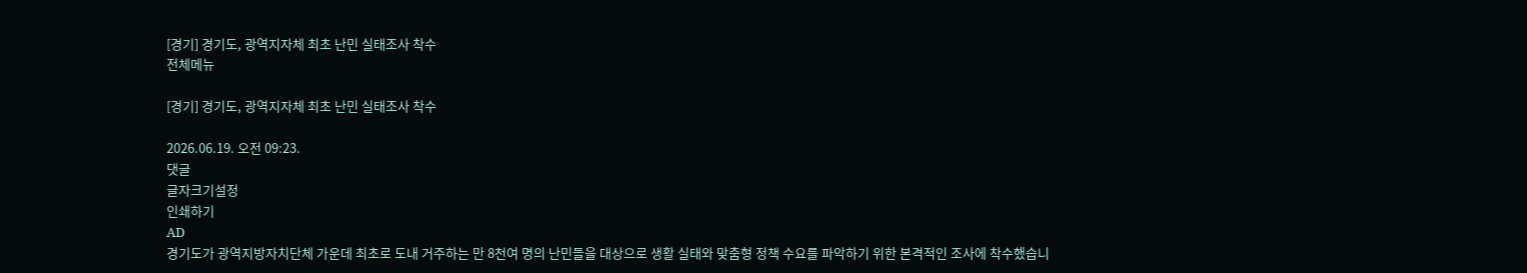[경기] 경기도, 광역지자체 최초 난민 실태조사 착수
전체메뉴

[경기] 경기도, 광역지자체 최초 난민 실태조사 착수

2026.06.19. 오전 09:23.
댓글
글자크기설정
인쇄하기
AD
경기도가 광역지방자치단체 가운데 최초로 도내 거주하는 만 8천여 명의 난민들을 대상으로 생활 실태와 맞춤형 정책 수요를 파악하기 위한 본격적인 조사에 착수했습니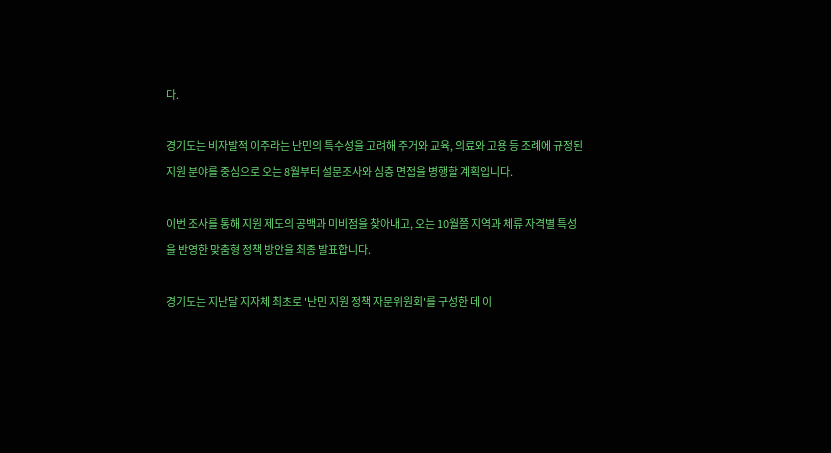다.

경기도는 비자발적 이주라는 난민의 특수성을 고려해 주거와 교육, 의료와 고용 등 조례에 규정된 지원 분야를 중심으로 오는 8월부터 설문조사와 심층 면접을 병행할 계획입니다.

이번 조사를 통해 지원 제도의 공백과 미비점을 찾아내고, 오는 10월쯤 지역과 체류 자격별 특성을 반영한 맞춤형 정책 방안을 최종 발표합니다.

경기도는 지난달 지자체 최초로 '난민 지원 정책 자문위원회'를 구성한 데 이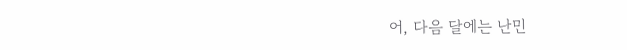어, 다음 달에는 난민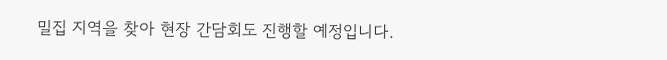밀집 지역을 찾아 현장 간담회도 진행할 예정입니다.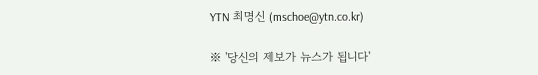YTN 최명신 (mschoe@ytn.co.kr)

※ '당신의 제보가 뉴스가 됩니다'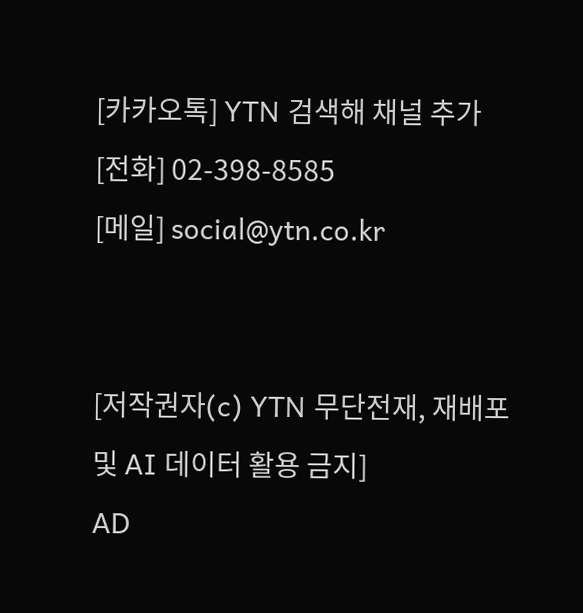[카카오톡] YTN 검색해 채널 추가
[전화] 02-398-8585
[메일] social@ytn.co.kr


[저작권자(c) YTN 무단전재, 재배포 및 AI 데이터 활용 금지]
AD